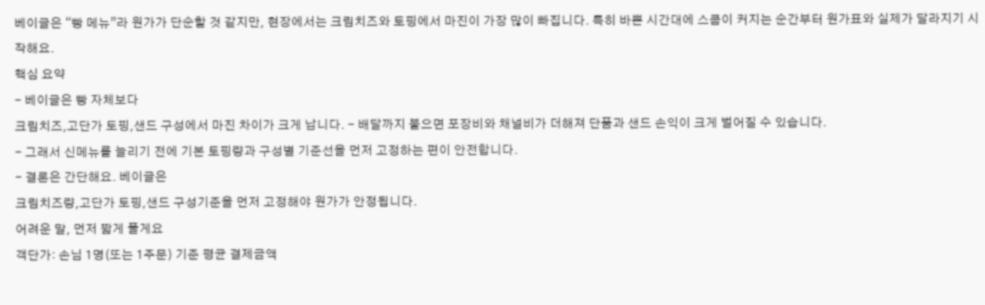베이글은 “빵 메뉴”라 원가가 단순할 것 같지만, 현장에서는 크림치즈와 토핑에서 마진이 가장 많이 빠집니다. 특히 바쁜 시간대에 스쿱이 커지는 순간부터 원가표와 실제가 달라지기 시작해요.
핵심 요약
- 베이글은 빵 자체보다
크림치즈,고단가 토핑,샌드 구성에서 마진 차이가 크게 납니다. - 배달까지 붙으면 포장비와 채널비가 더해져 단품과 샌드 손익이 크게 벌어질 수 있습니다.
- 그래서 신메뉴를 늘리기 전에 기본 토핑량과 구성별 기준선을 먼저 고정하는 편이 안전합니다.
- 결론은 간단해요. 베이글은
크림치즈량,고단가 토핑,샌드 구성기준을 먼저 고정해야 원가가 안정됩니다.
어려운 말, 먼저 짧게 풀게요
객단가: 손님 1명(또는 1주문) 기준 평균 결제금액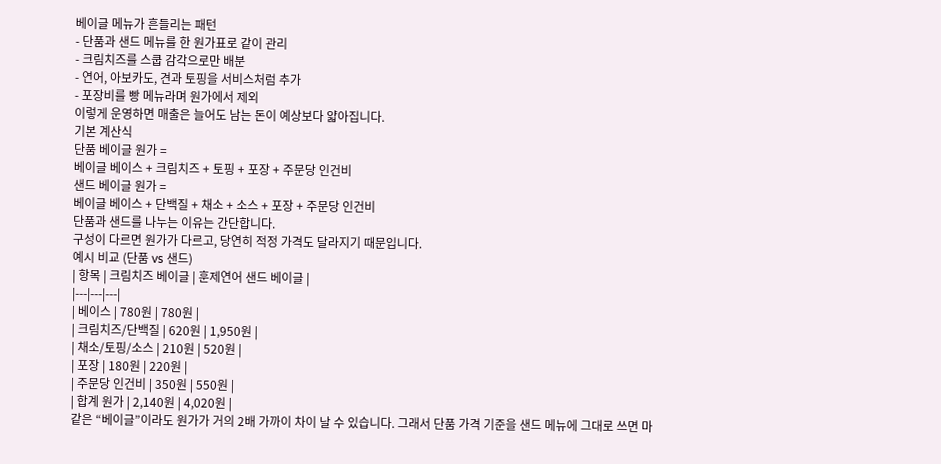베이글 메뉴가 흔들리는 패턴
- 단품과 샌드 메뉴를 한 원가표로 같이 관리
- 크림치즈를 스쿱 감각으로만 배분
- 연어, 아보카도, 견과 토핑을 서비스처럼 추가
- 포장비를 빵 메뉴라며 원가에서 제외
이렇게 운영하면 매출은 늘어도 남는 돈이 예상보다 얇아집니다.
기본 계산식
단품 베이글 원가 =
베이글 베이스 + 크림치즈 + 토핑 + 포장 + 주문당 인건비
샌드 베이글 원가 =
베이글 베이스 + 단백질 + 채소 + 소스 + 포장 + 주문당 인건비
단품과 샌드를 나누는 이유는 간단합니다.
구성이 다르면 원가가 다르고, 당연히 적정 가격도 달라지기 때문입니다.
예시 비교 (단품 vs 샌드)
| 항목 | 크림치즈 베이글 | 훈제연어 샌드 베이글 |
|---|---|---|
| 베이스 | 780원 | 780원 |
| 크림치즈/단백질 | 620원 | 1,950원 |
| 채소/토핑/소스 | 210원 | 520원 |
| 포장 | 180원 | 220원 |
| 주문당 인건비 | 350원 | 550원 |
| 합계 원가 | 2,140원 | 4,020원 |
같은 “베이글”이라도 원가가 거의 2배 가까이 차이 날 수 있습니다. 그래서 단품 가격 기준을 샌드 메뉴에 그대로 쓰면 마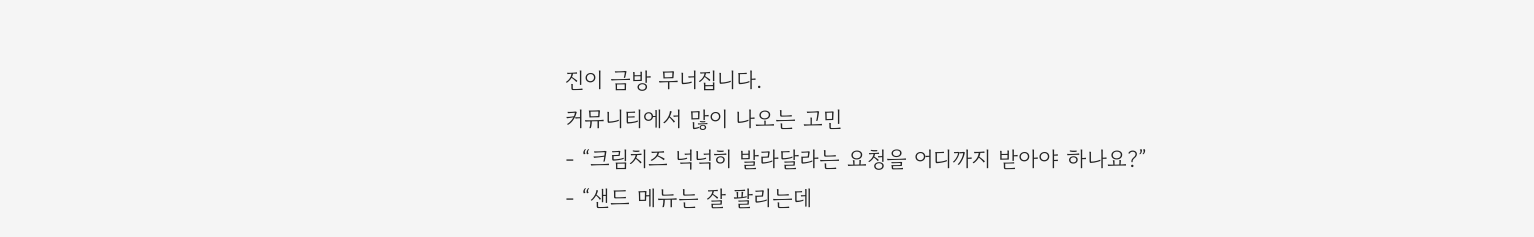진이 금방 무너집니다.
커뮤니티에서 많이 나오는 고민
- “크림치즈 넉넉히 발라달라는 요청을 어디까지 받아야 하나요?”
- “샌드 메뉴는 잘 팔리는데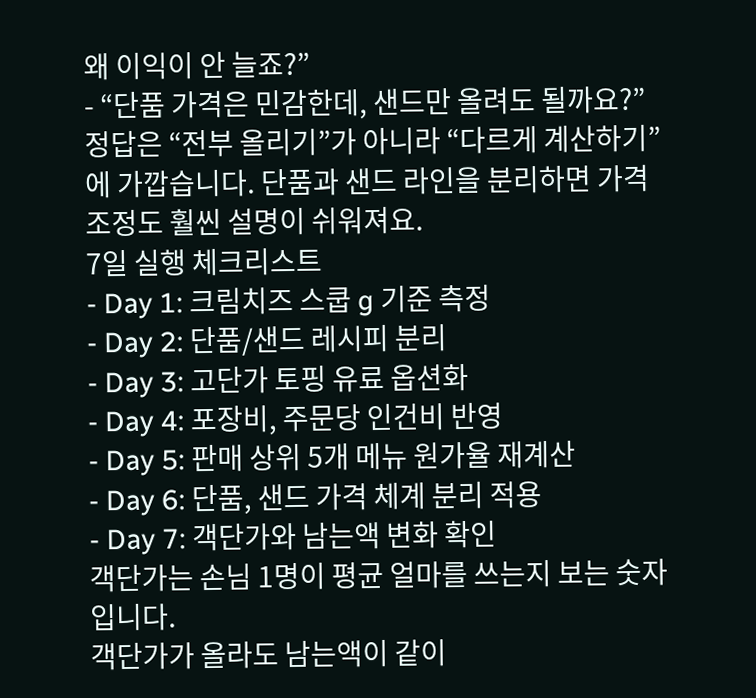왜 이익이 안 늘죠?”
- “단품 가격은 민감한데, 샌드만 올려도 될까요?”
정답은 “전부 올리기”가 아니라 “다르게 계산하기”에 가깝습니다. 단품과 샌드 라인을 분리하면 가격 조정도 훨씬 설명이 쉬워져요.
7일 실행 체크리스트
- Day 1: 크림치즈 스쿱 g 기준 측정
- Day 2: 단품/샌드 레시피 분리
- Day 3: 고단가 토핑 유료 옵션화
- Day 4: 포장비, 주문당 인건비 반영
- Day 5: 판매 상위 5개 메뉴 원가율 재계산
- Day 6: 단품, 샌드 가격 체계 분리 적용
- Day 7: 객단가와 남는액 변화 확인
객단가는 손님 1명이 평균 얼마를 쓰는지 보는 숫자입니다.
객단가가 올라도 남는액이 같이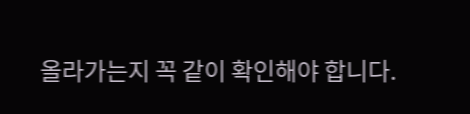올라가는지 꼭 같이 확인해야 합니다.